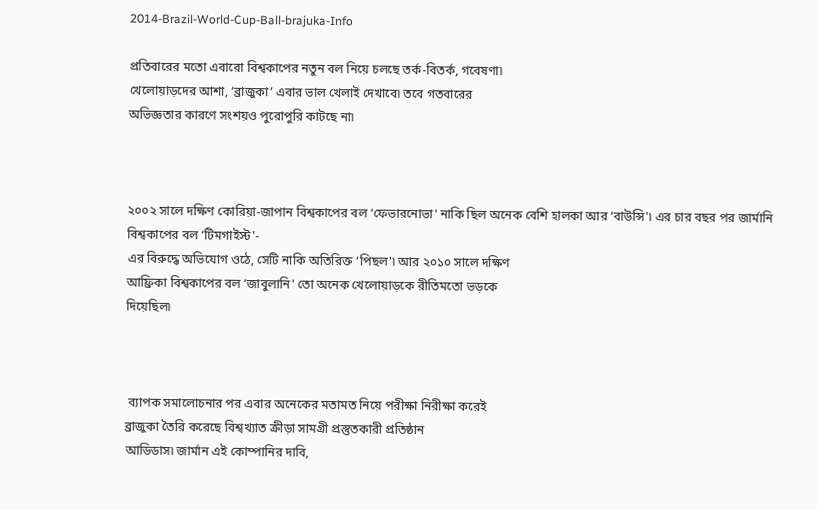2014-Brazil-World-Cup-Ball-brajuka-Info

প্রতিবারের মতো এবারো বিশ্বকাপের নতুন বল নিয়ে চলছে তর্ক-বিতর্ক, গবেষণা৷
খেলোয়াড়দের আশা, ‘ব্রাজুকা’ এবার ভাল খেলাই দেখাবে৷ তবে গতবারের
অভিজ্ঞতার কারণে সংশয়ও পুরোপুরি কাটছে না৷



২০০২ সালে দক্ষিণ কোরিয়া-জাপান বিশ্বকাপের বল ‘ফেভারনোভা' নাকি ছিল অনেক বেশি হালকা আর ‘বাউন্সি'৷ এর চার বছর পর জার্মানি বিশ্বকাপের বল ‘টিমগাইস্ট'-
এর বিরুদ্ধে অভিযোগ ওঠে, সেটি নাকি অতিরিক্ত ‘পিছল'৷ আর ২০১০ সালে দক্ষিণ
আফ্রিকা বিশ্বকাপের বল ‘জাবুলানি' তো অনেক খেলোয়াড়কে রীতিমতো ভড়কে
দিয়েছিল৷



 ব্যাপক সমালোচনার পর এবার অনেকের মতামত নিয়ে পরীক্ষা নিরীক্ষা করেই
ব্রাজুকা তৈরি করেছে বিশ্বখ্যাত ক্রীড়া সামগ্রী প্রস্তুতকারী প্রতিষ্ঠান
আডিডাস৷ জার্মান এই কোম্পানির দাবি,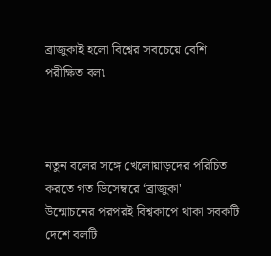ব্রাজুকাই হলো বিশ্বের সবচেয়ে বেশি
পরীক্ষিত বল৷



নতুন বলের সঙ্গে খেলোয়াড়দের পরিচিত করতে গত ডিসেম্বরে ‘ব্রাজুকা'
উন্মোচনের পরপরই বিশ্বকাপে থাকা সবকটি দেশে বলটি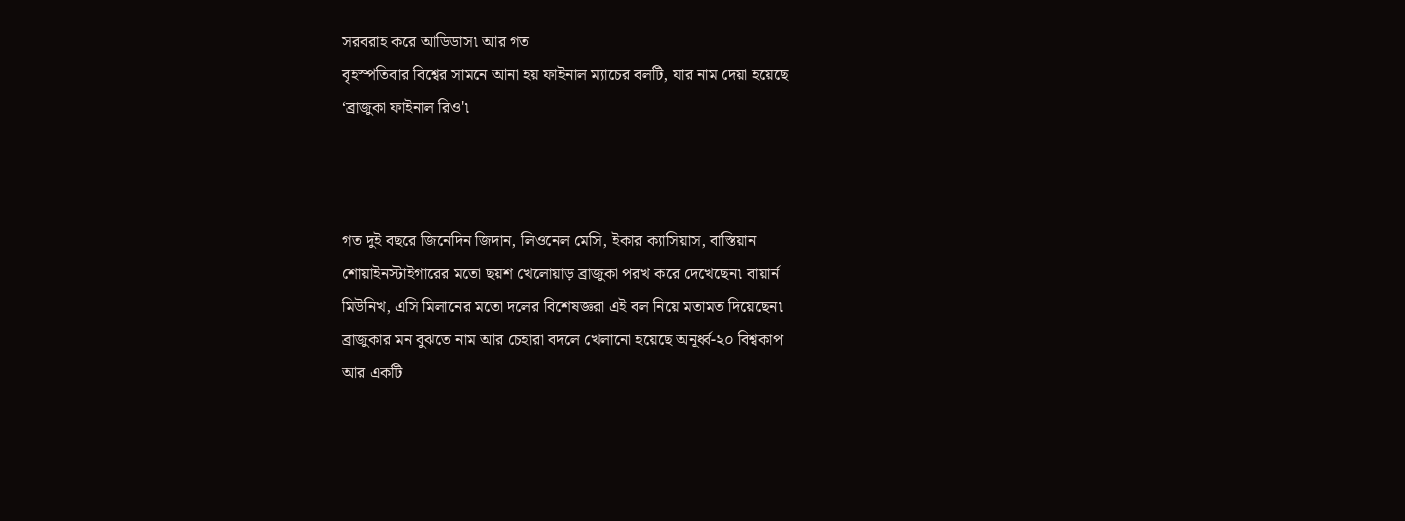সরবরাহ করে আডিডাস৷ আর গত
বৃহস্পতিবার বিশ্বের সামনে আনা হয় ফাইনাল ম্যাচের বলটি, যার নাম দেয়া হয়েছে
‘ব্রাজুকা ফাইনাল রিও'৷



গত দুই বছরে জিনেদিন জিদান, লিওনেল মেসি, ইকার ক্যাসিয়াস, বাস্তিয়ান
শোয়াইনস্টাইগারের মতো ছয়শ খেলোয়াড় ব্রাজুকা পরখ করে দেখেছেন৷ বায়ার্ন
মিউনিখ, এসি মিলানের মতো দলের বিশেষজ্ঞরা এই বল নিয়ে মতামত দিয়েছেন৷
ব্রাজুকার মন বুঝতে নাম আর চেহারা বদলে খেলানো হয়েছে অনূর্ধ্ব-২০ বিশ্বকাপ
আর একটি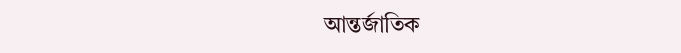আন্তর্জাতিক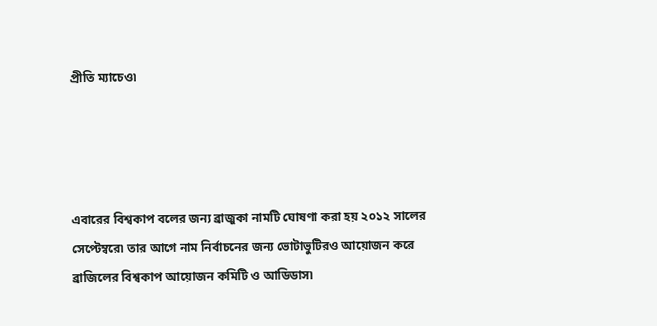প্রীতি ম্যাচেও৷




এবারের বিশ্বকাপ বলের জন্য ব্রাজুকা নামটি ঘোষণা করা হয় ২০১২ সালের
সেপ্টেম্বরে৷ তার আগে নাম নির্বাচনের জন্য ভোটাভুটিরও আয়োজন করে
ব্রাজিলের বিশ্বকাপ আয়োজন কমিটি ও আডিডাস৷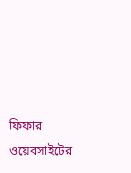ফিফার ওয়েবসাইটের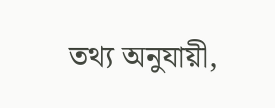তথ্য অনুযায়ী,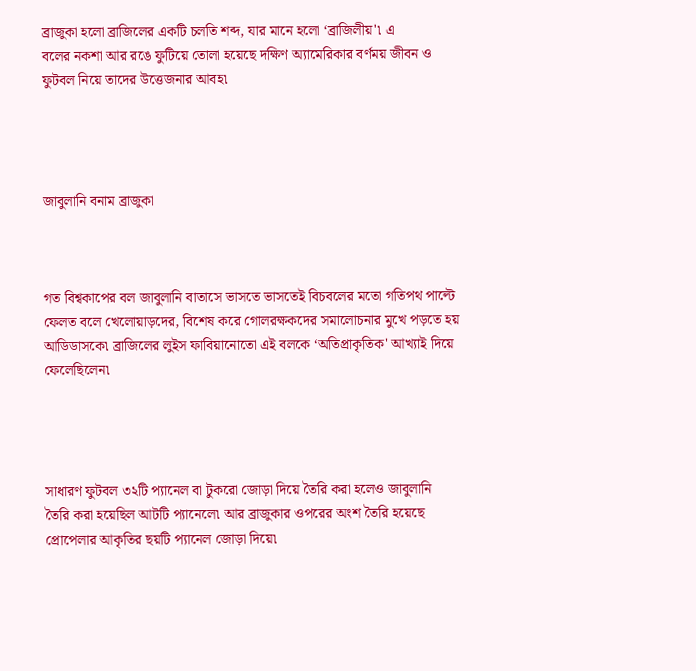ব্রাজুকা হলো ব্রাজিলের একটি চলতি শব্দ, যার মানে হলো ‘ব্রাজিলীয়'৷ এ
বলের নকশা আর রঙে ফুটিয়ে তোলা হয়েছে দক্ষিণ অ্যামেরিকার বর্ণময় জীবন ও
ফুটবল নিয়ে তাদের উত্তেজনার আবহ৷




জাবুলানি বনাম ব্রাজুকা



গত বিশ্বকাপের বল জাবুলানি বাতাসে ভাসতে ভাসতেই বিচবলের মতো গতিপথ পাল্টে
ফেলত বলে খেলোয়াড়দের, বিশেষ করে গোলরক্ষকদের সমালোচনার মুখে পড়তে হয়
আডিডাসকে৷ ব্রাজিলের লুইস ফাবিয়ানোতো এই বলকে ‘অতিপ্রাকৃতিক' আখ্যাই দিয়ে
ফেলেছিলেন৷




সাধারণ ফুটবল ৩২টি প্যানেল বা টুকরো জোড়া দিয়ে তৈরি করা হলেও জাবুলানি
তৈরি করা হয়েছিল আটটি প্যানেলে৷ আর ব্রাজুকার ওপরের অংশ তৈরি হয়েছে
প্রোপেলার আকৃতির ছয়টি প্যানেল জোড়া দিয়ে৷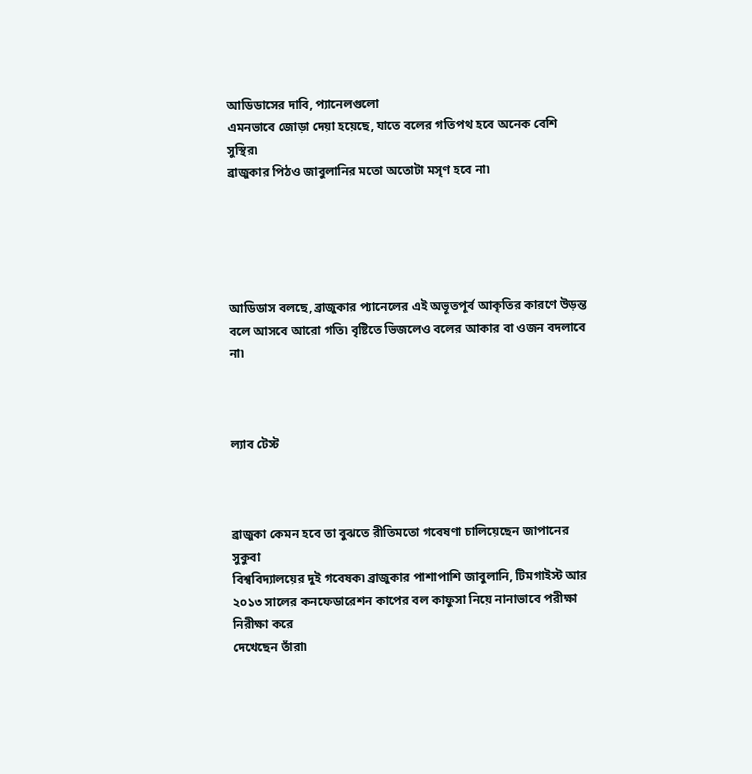আডিডাসের দাবি, প্যানেলগুলো
এমনভাবে জোড়া দেয়া হয়েছে, যাতে বলের গতিপথ হবে অনেক বেশি সুস্থির৷
ব্রাজুকার পিঠও জাবুলানির মতো অতোটা মসৃণ হবে না৷





আডিডাস বলছে, ব্রাজুকার প্যানেলের এই অভূতপূর্ব আকৃতির কারণে উড়ন্ত বলে আসবে আরো গতি৷ বৃষ্টিতে ভিজলেও বলের আকার বা ওজন বদলাবে না৷



ল্যাব টেস্ট



ব্রাজুকা কেমন হবে তা বুঝতে রীতিমতো গবেষণা চালিয়েছেন জাপানের সুকুবা
বিশ্ববিদ্যালয়ের দুই গবেষক৷ ব্রাজুকার পাশাপাশি জাবুলানি, টিমগাইস্ট আর
২০১৩ সালের কনফেডারেশন কাপের বল কাফুসা নিয়ে নানাভাবে পরীক্ষা নিরীক্ষা করে
দেখেছেন তাঁরা৷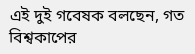এই দুই গবেষক বলছেন, গত বিশ্বকাপের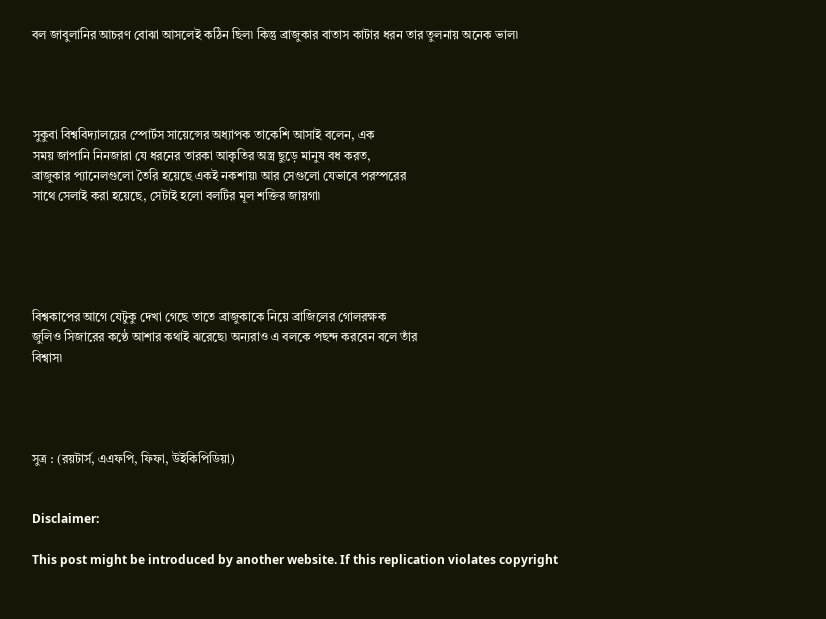বল জাবুলানির আচরণ বোঝা আসলেই কঠিন ছিল৷ কিন্তু ব্রাজুকার বাতাস কাটার ধরন তার তুলনায় অনেক ভাল৷




সুকুবা বিশ্ববিদ্যালয়ের স্পোর্টস সায়েন্সের অধ্যাপক তাকেশি আসাই বলেন, এক
সময় জাপানি নিনজারা যে ধরনের তারকা আকৃতির অস্ত্র ছুড়ে মানুষ বধ করত,
ব্রাজুকার প্যানেলগুলো তৈরি হয়েছে একই নকশায়৷ আর সেগুলো যেভাবে পরস্পরের
সাথে সেলাই করা হয়েছে, সেটাই হলো বলটির মূল শক্তির জায়গা৷





বিশ্বকাপের আগে যেটুকু দেখা গেছে তাতে ব্রাজুকাকে নিয়ে ব্রাজিলের গোলরক্ষক
জুলিও সিজারের কণ্ঠে আশার কথাই ঝরেছে৷ অন্যরাও এ বলকে পছন্দ করবেন বলে তাঁর
বিশ্বাস৷




সুত্র : (রয়টার্স, এএফপি, ফিফা, উইকিপিডিয়া)


Disclaimer:

This post might be introduced by another website. If this replication violates copyright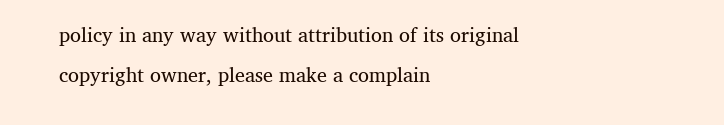policy in any way without attribution of its original copyright owner, please make a complain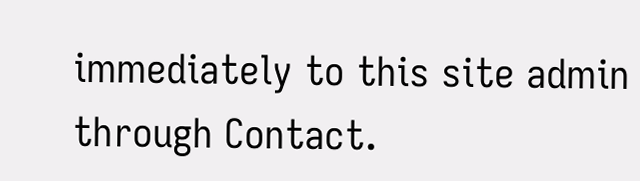immediately to this site admin through Contact.